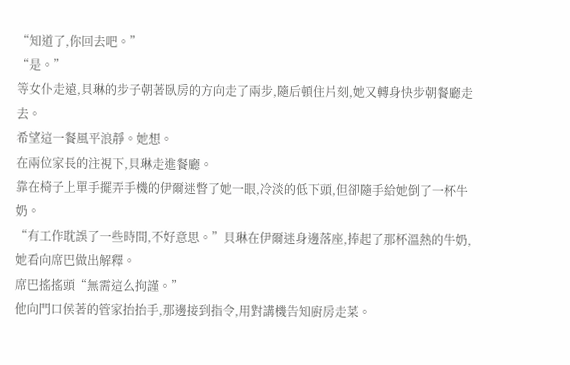“知道了,你回去吧。”
“是。”
等女仆走遠,貝琳的步子朝著臥房的方向走了兩步,隨后頓住片刻,她又轉身快步朝餐廳走去。
希望這一餐風平浪靜。她想。
在兩位家長的注視下,貝琳走進餐廳。
靠在椅子上單手擺弄手機的伊爾迷瞥了她一眼,冷淡的低下頭,但卻隨手給她倒了一杯牛奶。
“有工作耽誤了一些時間,不好意思。”貝琳在伊爾迷身邊落座,捧起了那杯溫熱的牛奶,她看向席巴做出解釋。
席巴搖搖頭“無需這么拘謹。”
他向門口侯著的管家抬抬手,那邊接到指令,用對講機告知廚房走菜。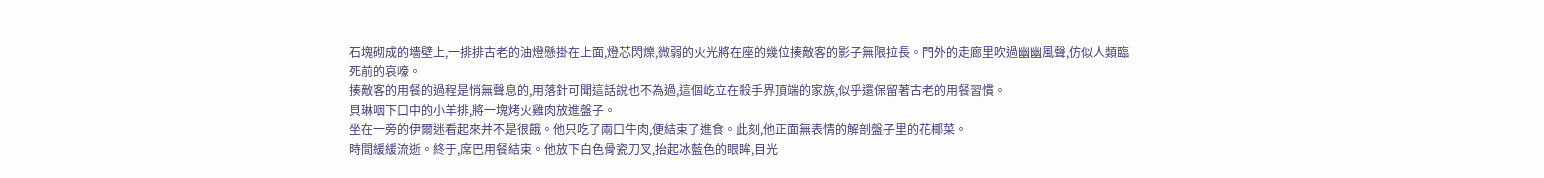石塊砌成的墻壁上,一排排古老的油燈懸掛在上面,燈芯閃爍,微弱的火光將在座的幾位揍敵客的影子無限拉長。門外的走廊里吹過幽幽風聲,仿似人類臨死前的哀嚎。
揍敵客的用餐的過程是悄無聲息的,用落針可聞這話說也不為過,這個屹立在殺手界頂端的家族,似乎還保留著古老的用餐習慣。
貝琳咽下口中的小羊排,將一塊烤火雞肉放進盤子。
坐在一旁的伊爾迷看起來并不是很餓。他只吃了兩口牛肉,便結束了進食。此刻,他正面無表情的解剖盤子里的花椰菜。
時間緩緩流逝。終于,席巴用餐結束。他放下白色骨瓷刀叉,抬起冰藍色的眼眸,目光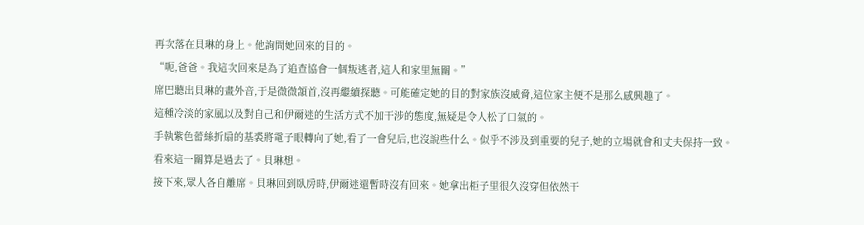再次落在貝琳的身上。他詢問她回來的目的。
“呃,爸爸。我這次回來是為了追查協會一個叛逃者,這人和家里無關。”
席巴聽出貝琳的畫外音,于是微微頷首,沒再繼續探聽。可能確定她的目的對家族沒威脅,這位家主便不是那么感興趣了。
這種冷淡的家風以及對自己和伊爾迷的生活方式不加干涉的態度,無疑是令人松了口氣的。
手執紫色蕾絲折扇的基裘將電子眼轉向了她,看了一會兒后,也沒說些什么。似乎不涉及到重要的兒子,她的立場就會和丈夫保持一致。
看來這一關算是過去了。貝琳想。
接下來,眾人各自離席。貝琳回到臥房時,伊爾迷還暫時沒有回來。她拿出柜子里很久沒穿但依然干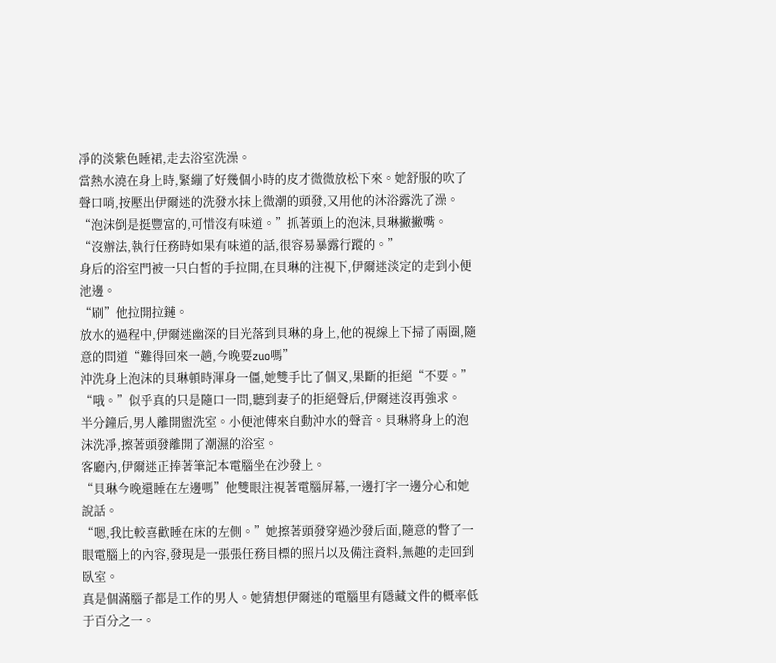凈的淡紫色睡裙,走去浴室洗澡。
當熱水澆在身上時,緊繃了好幾個小時的皮才微微放松下來。她舒服的吹了聲口哨,按壓出伊爾迷的洗發水抹上微潮的頭發,又用他的沐浴露洗了澡。
“泡沫倒是挺豐富的,可惜沒有味道。”抓著頭上的泡沫,貝琳撇撇嘴。
“沒辦法,執行任務時如果有味道的話,很容易暴露行蹤的。”
身后的浴室門被一只白皙的手拉開,在貝琳的注視下,伊爾迷淡定的走到小便池邊。
“刷”他拉開拉鏈。
放水的過程中,伊爾迷幽深的目光落到貝琳的身上,他的視線上下掃了兩圈,隨意的問道“難得回來一趟,今晚要zuo嗎”
沖洗身上泡沫的貝琳頓時渾身一僵,她雙手比了個叉,果斷的拒絕“不要。”
“哦。”似乎真的只是隨口一問,聽到妻子的拒絕聲后,伊爾迷沒再強求。
半分鐘后,男人離開盥洗室。小便池傳來自動沖水的聲音。貝琳將身上的泡沫洗凈,擦著頭發離開了潮濕的浴室。
客廳內,伊爾迷正捧著筆記本電腦坐在沙發上。
“貝琳今晚還睡在左邊嗎”他雙眼注視著電腦屏幕,一邊打字一邊分心和她說話。
“嗯,我比較喜歡睡在床的左側。”她擦著頭發穿過沙發后面,隨意的瞥了一眼電腦上的內容,發現是一張張任務目標的照片以及備注資料,無趣的走回到臥室。
真是個滿腦子都是工作的男人。她猜想伊爾迷的電腦里有隱藏文件的概率低于百分之一。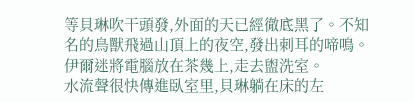等貝琳吹干頭發,外面的天已經徹底黑了。不知名的鳥獸飛過山頂上的夜空,發出刺耳的啼鳴。伊爾迷將電腦放在茶幾上,走去盥洗室。
水流聲很快傳進臥室里,貝琳躺在床的左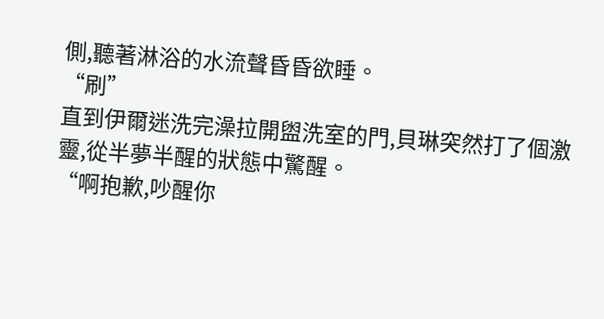側,聽著淋浴的水流聲昏昏欲睡。
“刷”
直到伊爾迷洗完澡拉開盥洗室的門,貝琳突然打了個激靈,從半夢半醒的狀態中驚醒。
“啊抱歉,吵醒你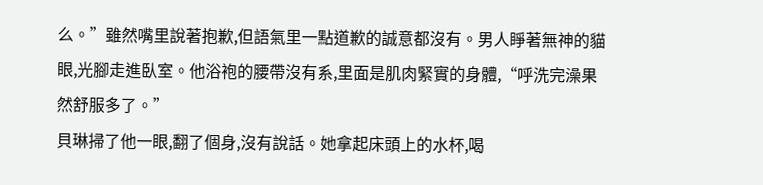么。”雖然嘴里說著抱歉,但語氣里一點道歉的誠意都沒有。男人睜著無神的貓眼,光腳走進臥室。他浴袍的腰帶沒有系,里面是肌肉緊實的身體,“呼洗完澡果然舒服多了。”
貝琳掃了他一眼,翻了個身,沒有說話。她拿起床頭上的水杯,喝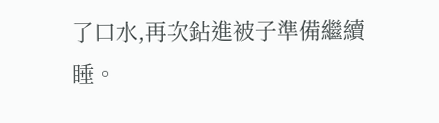了口水,再次鉆進被子準備繼續睡。